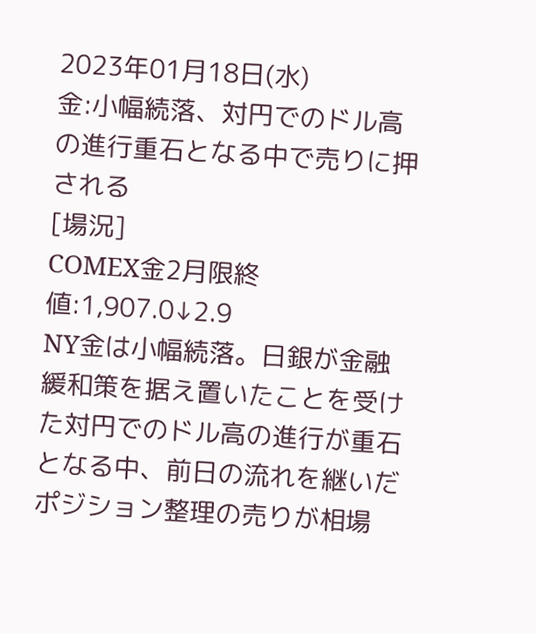2023年01月18日(水)
金:小幅続落、対円でのドル高の進行重石となる中で売りに押される
[場況]
COMEX金2月限終値:1,907.0↓2.9
NY金は小幅続落。日銀が金融緩和策を据え置いたことを受けた対円でのドル高の進行が重石となる中、前日の流れを継いだポジション整理の売りが相場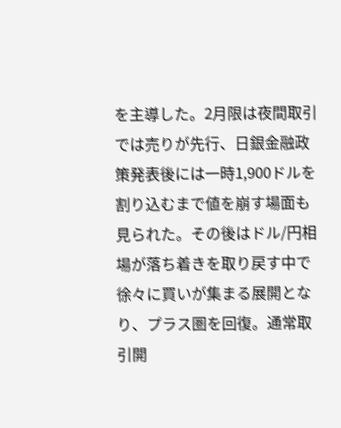を主導した。2月限は夜間取引では売りが先行、日銀金融政策発表後には一時1,900ドルを割り込むまで値を崩す場面も見られた。その後はドル/円相場が落ち着きを取り戻す中で徐々に買いが集まる展開となり、プラス圏を回復。通常取引開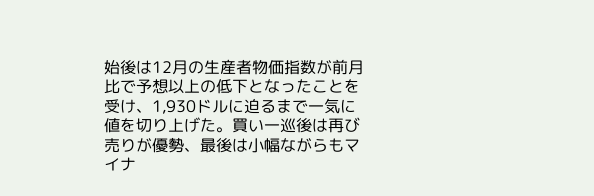始後は12月の生産者物価指数が前月比で予想以上の低下となったことを受け、1,930ドルに迫るまで一気に値を切り上げた。買い一巡後は再び売りが優勢、最後は小幅ながらもマイナ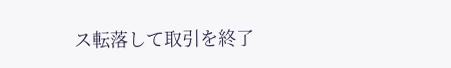ス転落して取引を終了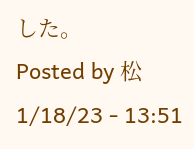した。
Posted by 松 1/18/23 - 13:51